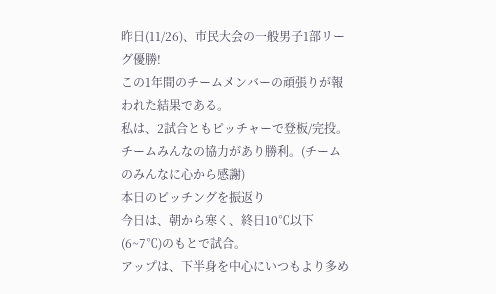昨日(11/26)、市民大会の一般男子1部リーグ優勝!
この1年間のチームメンバーの頑張りが報われた結果である。
私は、2試合ともピッチャーで登板/完投。
チームみんなの協力があり勝利。(チームのみんなに心から感謝)
本日のピッチングを振返り
今日は、朝から寒く、終日10℃以下(6~7℃)のもとで試合。
アップは、下半身を中心にいつもより多め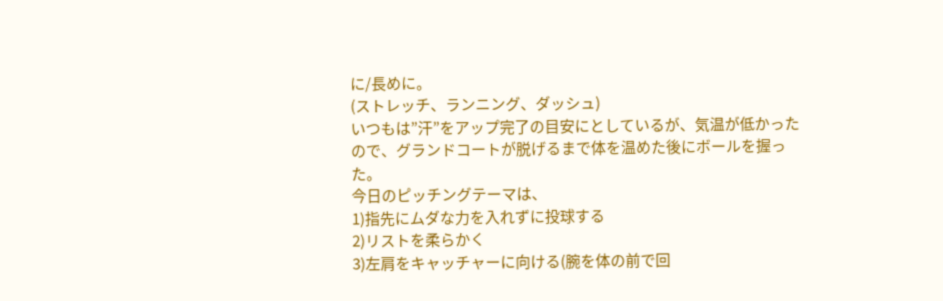に/長めに。
(ストレッチ、ランニング、ダッシュ)
いつもは”汗”をアップ完了の目安にとしているが、気温が低かったので、グランドコートが脱げるまで体を温めた後にボールを握った。
今日のピッチングテーマは、
1)指先にムダな力を入れずに投球する
2)リストを柔らかく
3)左肩をキャッチャーに向ける(腕を体の前で回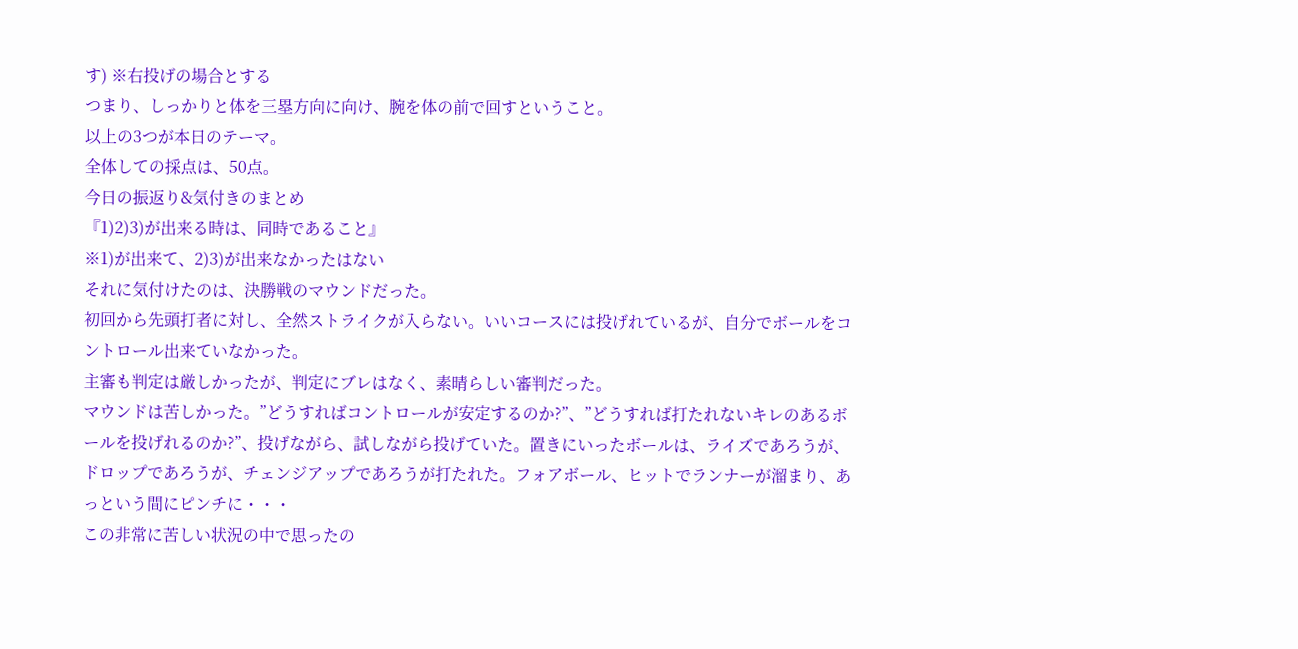す) ※右投げの場合とする
つまり、しっかりと体を三塁方向に向け、腕を体の前で回すということ。
以上の3つが本日のテーマ。
全体しての採点は、50点。
今日の振返り&気付きのまとめ
『1)2)3)が出来る時は、同時であること』
※1)が出来て、2)3)が出来なかったはない
それに気付けたのは、決勝戦のマウンドだった。
初回から先頭打者に対し、全然ストライクが入らない。いいコースには投げれているが、自分でボールをコントロール出来ていなかった。
主審も判定は厳しかったが、判定にブレはなく、素晴らしい審判だった。
マウンドは苦しかった。”どうすればコントロールが安定するのか?”、”どうすれば打たれないキレのあるボールを投げれるのか?”、投げながら、試しながら投げていた。置きにいったボールは、ライズであろうが、ドロップであろうが、チェンジアップであろうが打たれた。フォアボール、ヒットでランナーが溜まり、あっという間にピンチに・・・
この非常に苦しい状況の中で思ったの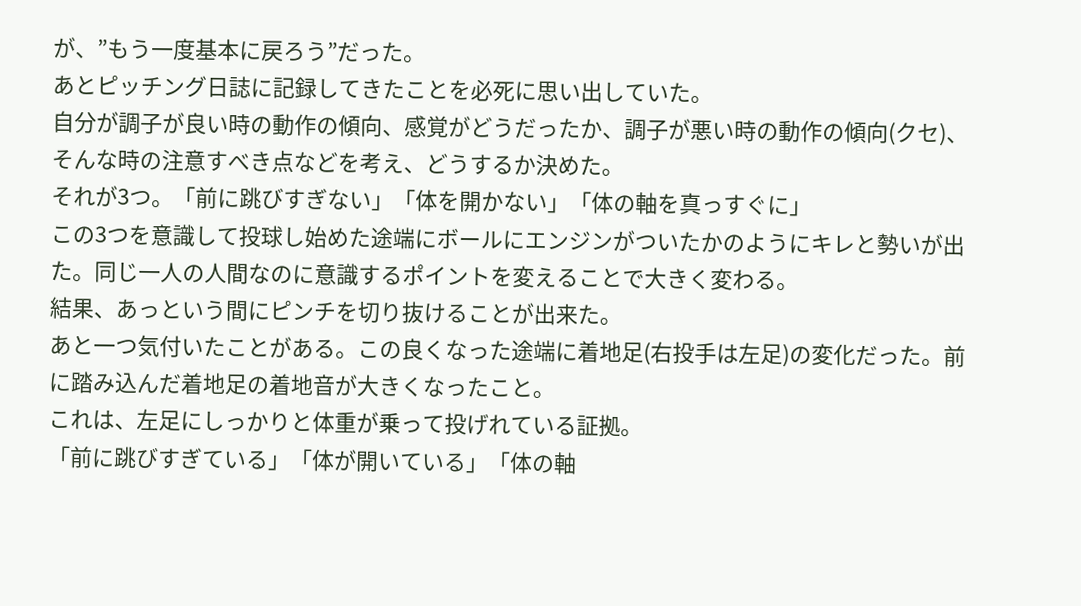が、”もう一度基本に戻ろう”だった。
あとピッチング日誌に記録してきたことを必死に思い出していた。
自分が調子が良い時の動作の傾向、感覚がどうだったか、調子が悪い時の動作の傾向(クセ)、そんな時の注意すべき点などを考え、どうするか決めた。
それが3つ。「前に跳びすぎない」「体を開かない」「体の軸を真っすぐに」
この3つを意識して投球し始めた途端にボールにエンジンがついたかのようにキレと勢いが出た。同じ一人の人間なのに意識するポイントを変えることで大きく変わる。
結果、あっという間にピンチを切り抜けることが出来た。
あと一つ気付いたことがある。この良くなった途端に着地足(右投手は左足)の変化だった。前に踏み込んだ着地足の着地音が大きくなったこと。
これは、左足にしっかりと体重が乗って投げれている証拠。
「前に跳びすぎている」「体が開いている」「体の軸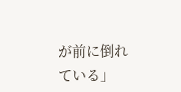が前に倒れている」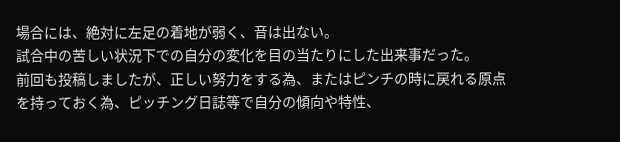場合には、絶対に左足の着地が弱く、音は出ない。
試合中の苦しい状況下での自分の変化を目の当たりにした出来事だった。
前回も投稿しましたが、正しい努力をする為、またはピンチの時に戻れる原点を持っておく為、ピッチング日誌等で自分の傾向や特性、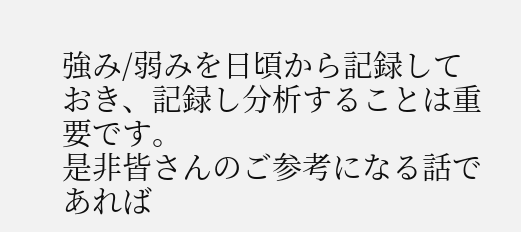強み/弱みを日頃から記録しておき、記録し分析することは重要です。
是非皆さんのご参考になる話であれば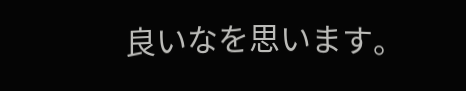良いなを思います。